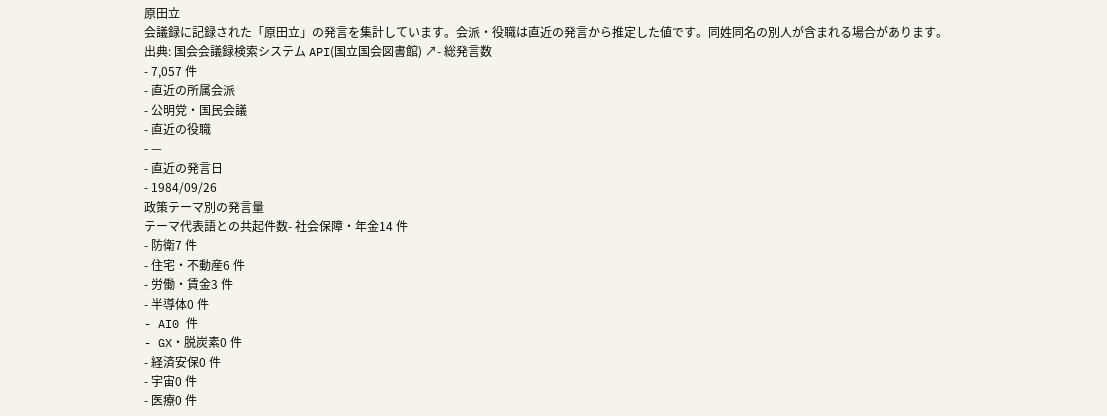原田立
会議録に記録された「原田立」の発言を集計しています。会派・役職は直近の発言から推定した値です。同姓同名の別人が含まれる場合があります。
出典: 国会会議録検索システム API(国立国会図書館) ↗- 総発言数
- 7,057 件
- 直近の所属会派
- 公明党・国民会議
- 直近の役職
- —
- 直近の発言日
- 1984/09/26
政策テーマ別の発言量
テーマ代表語との共起件数- 社会保障・年金14 件
- 防衛7 件
- 住宅・不動産6 件
- 労働・賃金3 件
- 半導体0 件
- AI0 件
- GX・脱炭素0 件
- 経済安保0 件
- 宇宙0 件
- 医療0 件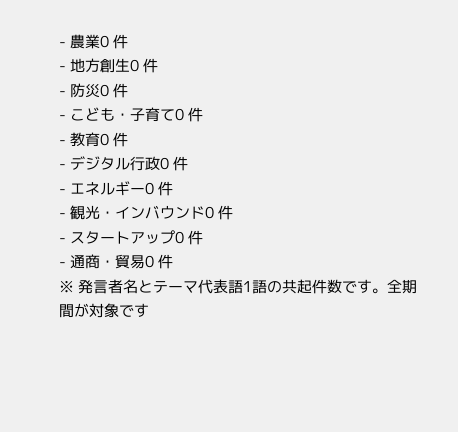- 農業0 件
- 地方創生0 件
- 防災0 件
- こども・子育て0 件
- 教育0 件
- デジタル行政0 件
- エネルギー0 件
- 観光・インバウンド0 件
- スタートアップ0 件
- 通商・貿易0 件
※ 発言者名とテーマ代表語1語の共起件数です。全期間が対象です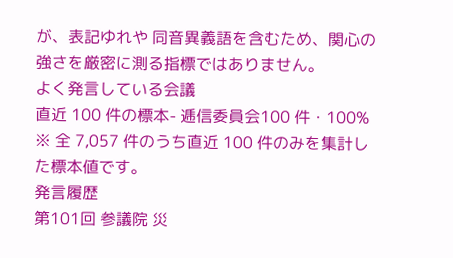が、表記ゆれや 同音異義語を含むため、関心の強さを厳密に測る指標ではありません。
よく発言している会議
直近 100 件の標本- 逓信委員会100 件・100%
※ 全 7,057 件のうち直近 100 件のみを集計した標本値です。
発言履歴
第101回 参議院 災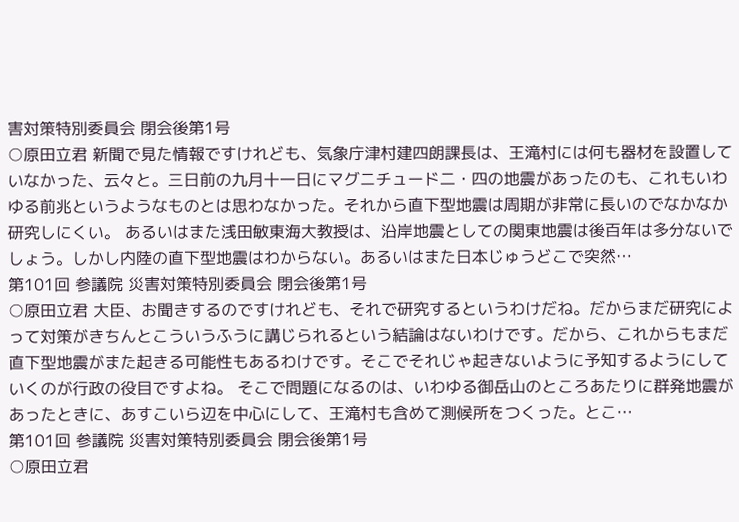害対策特別委員会 閉会後第1号
○原田立君 新聞で見た情報ですけれども、気象庁津村建四朗課長は、王滝村には何も器材を設置していなかった、云々と。三日前の九月十一日にマグニチュード二・四の地震があったのも、これもいわゆる前兆というようなものとは思わなかった。それから直下型地震は周期が非常に長いのでなかなか研究しにくい。 あるいはまた浅田敏東海大教授は、沿岸地震としての関東地震は後百年は多分ないでしょう。しかし内陸の直下型地震はわからない。あるいはまた日本じゅうどこで突然…
第101回 参議院 災害対策特別委員会 閉会後第1号
○原田立君 大臣、お聞きするのですけれども、それで研究するというわけだね。だからまだ研究によって対策がきちんとこういうふうに講じられるという結論はないわけです。だから、これからもまだ直下型地震がまた起きる可能性もあるわけです。そこでそれじゃ起きないように予知するようにしていくのが行政の役目ですよね。 そこで問題になるのは、いわゆる御岳山のところあたりに群発地震があったときに、あすこいら辺を中心にして、王滝村も含めて測候所をつくった。とこ…
第101回 参議院 災害対策特別委員会 閉会後第1号
○原田立君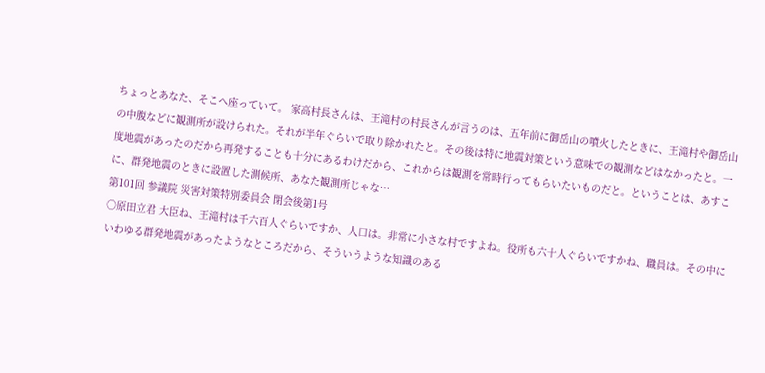ちょっとあなた、そこへ座っていて。 家高村長さんは、王滝村の村長さんが言うのは、五年前に御岳山の噴火したときに、王滝村や御岳山の中腹などに観測所が設けられた。それが半年ぐらいで取り除かれたと。その後は特に地震対策という意味での観測などはなかったと。一度地震があったのだから再発することも十分にあるわけだから、これからは観測を常時行ってもらいたいものだと。ということは、あすこに、群発地震のときに設置した測候所、あなた観測所じゃな…
第101回 参議院 災害対策特別委員会 閉会後第1号
○原田立君 大臣ね、王滝村は千六百人ぐらいですか、人口は。非常に小さな村ですよね。役所も六十人ぐらいですかね、職員は。その中にいわゆる群発地震があったようなところだから、そういうような知識のある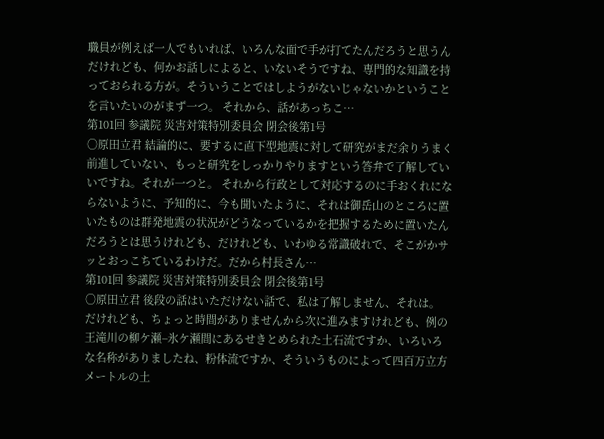職員が例えば一人でもいれば、いろんな面で手が打てたんだろうと思うんだけれども、何かお話しによると、いないそうですね、専門的な知識を持っておられる方が。そういうことではしようがないじゃないかということを言いたいのがまず一つ。 それから、話があっちこ…
第101回 参議院 災害対策特別委員会 閉会後第1号
○原田立君 結論的に、要するに直下型地震に対して研究がまだ余りうまく前進していない、もっと研究をしっかりやりますという答弁で了解していいですね。それが一つと。 それから行政として対応するのに手おくれにならないように、予知的に、今も聞いたように、それは御岳山のところに置いたものは群発地震の状況がどうなっているかを把握するために置いたんだろうとは思うけれども、だけれども、いわゆる常識破れで、そこがかサッとおっこちているわけだ。だから村長さん…
第101回 参議院 災害対策特別委員会 閉会後第1号
○原田立君 後段の話はいただけない話で、私は了解しません、それは。 だけれども、ちょっと時間がありませんから次に進みますけれども、例の王滝川の柳ケ瀬−氷ケ瀬間にあるせきとめられた土石流ですか、いろいろな名称がありましたね、粉体流ですか、そういうものによって四百万立方メートルの土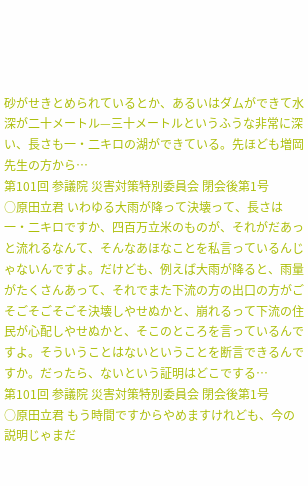砂がせきとめられているとか、あるいはダムができて水深が二十メートル—三十メートルというふうな非常に深い、長さも一・二キロの湖ができている。先ほども増岡先生の方から…
第101回 参議院 災害対策特別委員会 閉会後第1号
○原田立君 いわゆる大雨が降って決壊って、長さは一・二キロですか、四百万立米のものが、それがだあっと流れるなんて、そんなあほなことを私言っているんじゃないんですよ。だけども、例えば大雨が降ると、雨量がたくさんあって、それでまた下流の方の出口の方がごそごそごそごそ決壊しやせぬかと、崩れるって下流の住民が心配しやせぬかと、そこのところを言っているんですよ。そういうことはないということを断言できるんですか。だったら、ないという証明はどこでする…
第101回 参議院 災害対策特別委員会 閉会後第1号
○原田立君 もう時間ですからやめますけれども、今の説明じゃまだ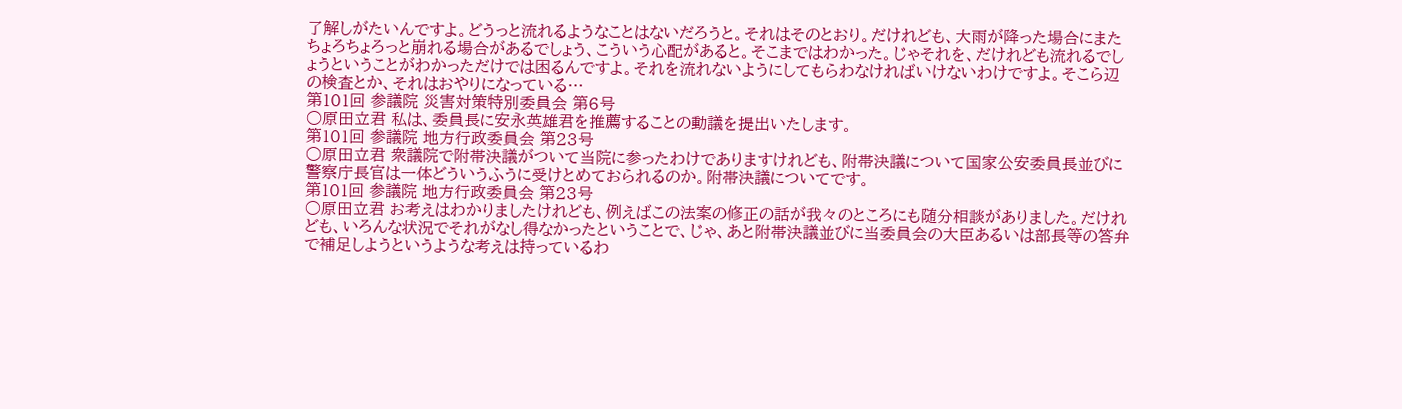了解しがたいんですよ。どうっと流れるようなことはないだろうと。それはそのとおり。だけれども、大雨が降った場合にまたちょろちょろっと崩れる場合があるでしょう、こういう心配があると。そこまではわかった。じゃそれを、だけれども流れるでしょうということがわかっただけでは困るんですよ。それを流れないようにしてもらわなければいけないわけですよ。そこら辺の検査とか、それはおやりになっている…
第101回 参議院 災害対策特別委員会 第6号
○原田立君 私は、委員長に安永英雄君を推薦することの動議を提出いたします。
第101回 参議院 地方行政委員会 第23号
○原田立君 衆議院で附帯決議がついて当院に参ったわけでありますけれども、附帯決議について国家公安委員長並びに警察庁長官は一体どういうふうに受けとめておられるのか。附帯決議についてです。
第101回 参議院 地方行政委員会 第23号
○原田立君 お考えはわかりましたけれども、例えばこの法案の修正の話が我々のところにも随分相談がありました。だけれども、いろんな状況でそれがなし得なかったということで、じゃ、あと附帯決議並びに当委員会の大臣あるいは部長等の答弁で補足しようというような考えは持っているわ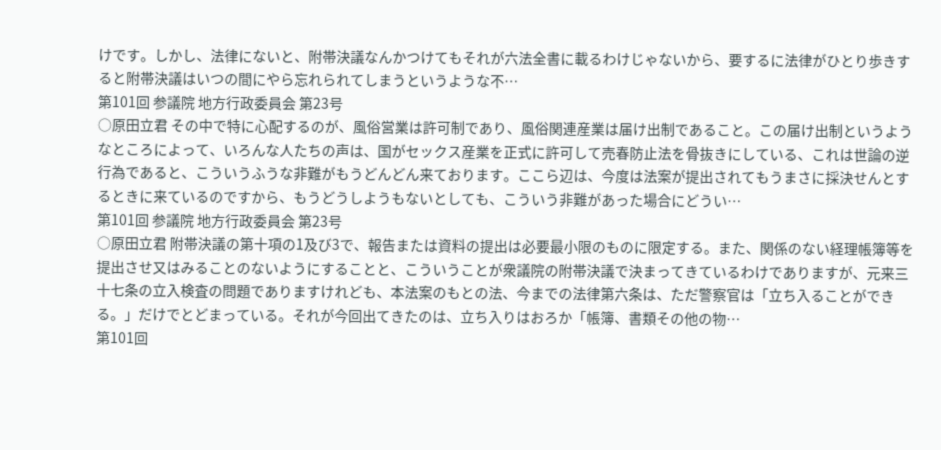けです。しかし、法律にないと、附帯決議なんかつけてもそれが六法全書に載るわけじゃないから、要するに法律がひとり歩きすると附帯決議はいつの間にやら忘れられてしまうというような不…
第101回 参議院 地方行政委員会 第23号
○原田立君 その中で特に心配するのが、風俗営業は許可制であり、風俗関連産業は届け出制であること。この届け出制というようなところによって、いろんな人たちの声は、国がセックス産業を正式に許可して売春防止法を骨抜きにしている、これは世論の逆行為であると、こういうふうな非難がもうどんどん来ております。ここら辺は、今度は法案が提出されてもうまさに採決せんとするときに来ているのですから、もうどうしようもないとしても、こういう非難があった場合にどうい…
第101回 参議院 地方行政委員会 第23号
○原田立君 附帯決議の第十項の1及び3で、報告または資料の提出は必要最小限のものに限定する。また、関係のない経理帳簿等を提出させ又はみることのないようにすることと、こういうことが衆議院の附帯決議で決まってきているわけでありますが、元来三十七条の立入検査の問題でありますけれども、本法案のもとの法、今までの法律第六条は、ただ警察官は「立ち入ることができる。」だけでとどまっている。それが今回出てきたのは、立ち入りはおろか「帳簿、書類その他の物…
第101回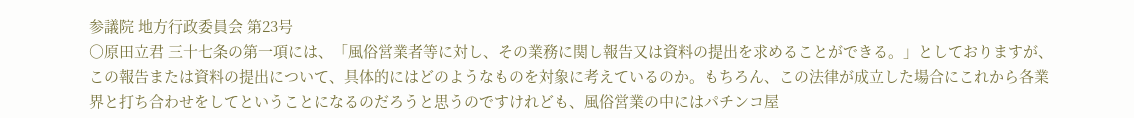参議院 地方行政委員会 第23号
○原田立君 三十七条の第一項には、「風俗営業者等に対し、その業務に関し報告又は資料の提出を求めることができる。」としておりますが、この報告または資料の提出について、具体的にはどのようなものを対象に考えているのか。もちろん、この法律が成立した場合にこれから各業界と打ち合わせをしてということになるのだろうと思うのですけれども、風俗営業の中にはパチンコ屋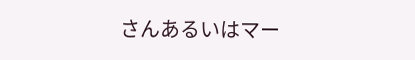さんあるいはマー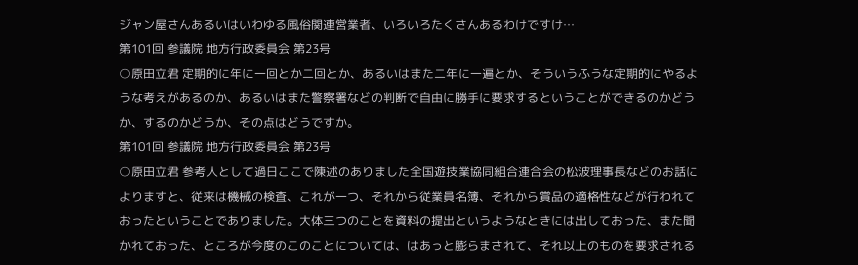ジャン屋さんあるいはいわゆる風俗関連営業者、いろいろたくさんあるわけですけ…
第101回 参議院 地方行政委員会 第23号
○原田立君 定期的に年に一回とか二回とか、あるいはまた二年に一遍とか、そういうふうな定期的にやるような考えがあるのか、あるいはまた警察署などの判断で自由に勝手に要求するということができるのかどうか、するのかどうか、その点はどうですか。
第101回 参議院 地方行政委員会 第23号
○原田立君 参考人として過日ここで陳述のありました全国遊技業協同組合連合会の松波理事長などのお話によりますと、従来は機械の検査、これが一つ、それから従業員名簿、それから賞品の適格性などが行われておったということでありました。大体三つのことを資料の提出というようなときには出しておった、また聞かれておった、ところが今度のこのことについては、はあっと膨らまされて、それ以上のものを要求される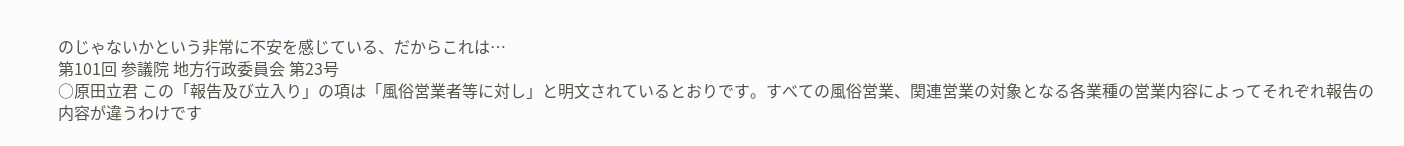のじゃないかという非常に不安を感じている、だからこれは…
第101回 参議院 地方行政委員会 第23号
○原田立君 この「報告及び立入り」の項は「風俗営業者等に対し」と明文されているとおりです。すべての風俗営業、関連営業の対象となる各業種の営業内容によってそれぞれ報告の内容が違うわけです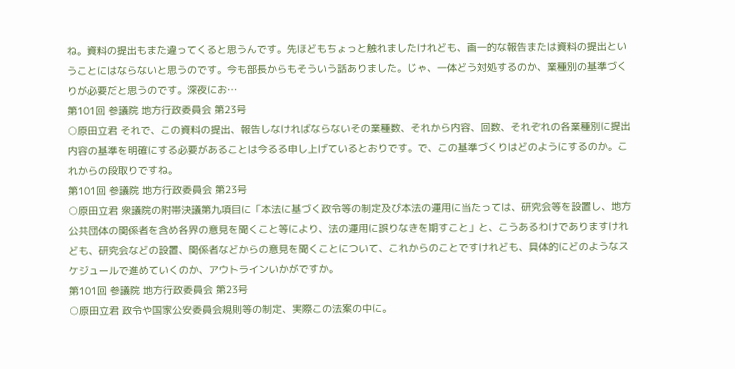ね。資料の提出もまた違ってくると思うんです。先ほどもちょっと触れましたけれども、画一的な報告または資料の提出ということにはならないと思うのです。今も部長からもそういう話ありました。じゃ、一体どう対処するのか、業種別の基準づくりが必要だと思うのです。深夜にお…
第101回 参議院 地方行政委員会 第23号
○原田立君 それで、この資料の提出、報告しなければならないその業種数、それから内容、回数、それぞれの各業種別に提出内容の基準を明確にする必要があることは今るる申し上げているとおりです。で、この基準づくりはどのようにするのか。これからの段取りですね。
第101回 参議院 地方行政委員会 第23号
○原田立君 衆議院の附帯決議第九項目に「本法に基づく政令等の制定及び本法の運用に当たっては、研究会等を設置し、地方公共団体の関係者を含め各界の意見を聞くこと等により、法の運用に誤りなきを期すこと」と、こうあるわけでありますけれども、研究会などの設置、関係者などからの意見を聞くことについて、これからのことですけれども、具体的にどのようなスケジュールで進めていくのか、アウトラインいかがですか。
第101回 参議院 地方行政委員会 第23号
○原田立君 政令や国家公安委員会規則等の制定、実際この法案の中に。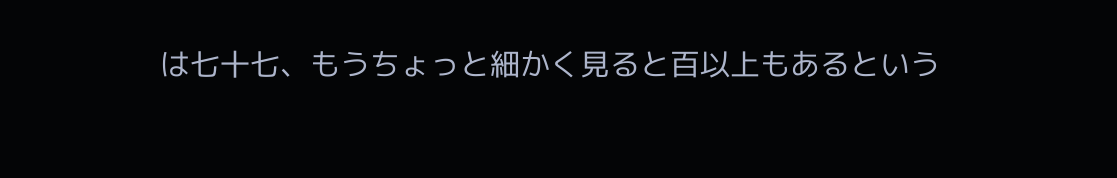は七十七、もうちょっと細かく見ると百以上もあるという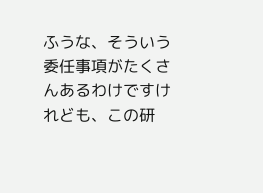ふうな、そういう委任事項がたくさんあるわけですけれども、この研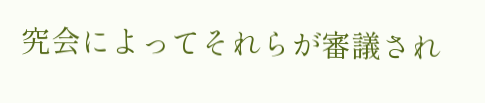究会によってそれらが審議され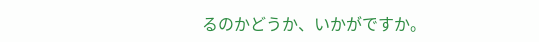るのかどうか、いかがですか。